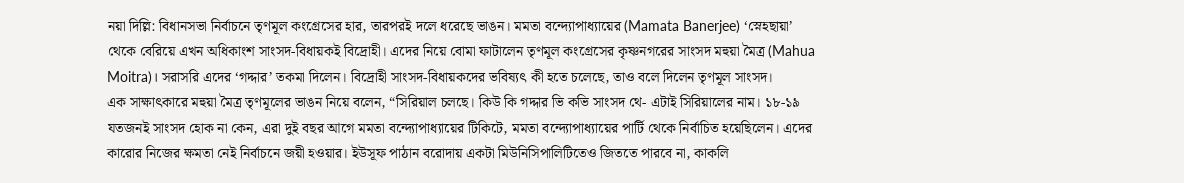নয়া দিল্লি: বিধানসভা নির্বাচনে তৃণমূল কংগ্রেসের হার, তারপরই দলে ধরেছে ভাঙন। মমতা বন্দ্যোপাধ্যায়ের (Mamata Banerjee) ‘স্নেহছায়া’ থেকে বেরিয়ে এখন অধিকাংশ সাংসদ-বিধায়কই বিদ্রোহী। এদের নিয়ে বোমা ফাটালেন তৃণমূল কংগ্রেসের কৃষ্ণনগরের সাংসদ মহুয়া মৈত্র (Mahua Moitra)। সরাসরি এদের ‘গদ্দার’ তকমা দিলেন। বিদ্রোহী সাংসদ-বিধায়কদের ভবিষ্যৎ কী হতে চলেছে, তাও বলে দিলেন তৃণমূল সাংসদ।
এক সাক্ষাৎকারে মহুয়া মৈত্র তৃণমূলের ভাঙন নিয়ে বলেন, “সিরিয়াল চলছে। কিউ কি গদ্দার ভি কভি সাংসদ থে- এটাই সিরিয়ালের নাম। ১৮-১৯ যতজনই সাংসদ হোক না কেন, এরা দুই বছর আগে মমতা বন্দ্যোপাধ্যায়ের টিকিটে, মমতা বন্দ্যোপাধ্যায়ের পার্টি থেকে নির্বাচিত হয়েছিলেন। এদের কারোর নিজের ক্ষমতা নেই নির্বাচনে জয়ী হওয়ার। ইউসূফ পাঠান বরোদায় একটা মিউনিসিপালিটিতেও জিততে পারবে না, কাকলি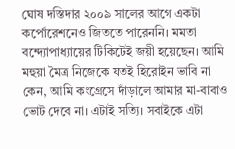ঘোষ দস্তিদার ২০০৯ সালের আগে একটা কর্পোরেশনেও জিততে পারেননি। মমতা বন্দ্যোপাধ্যায়ের টিকিটেই জয়ী হয়েছেন। আমি মহুয়া মৈত্র নিজেকে যতই হিরোইন ভাবি না কেন, আমি কংগ্রেসে দাঁড়ালে আমার মা-বাবাও ভোট দেবে না। এটাই সত্যি। সবাইকে এটা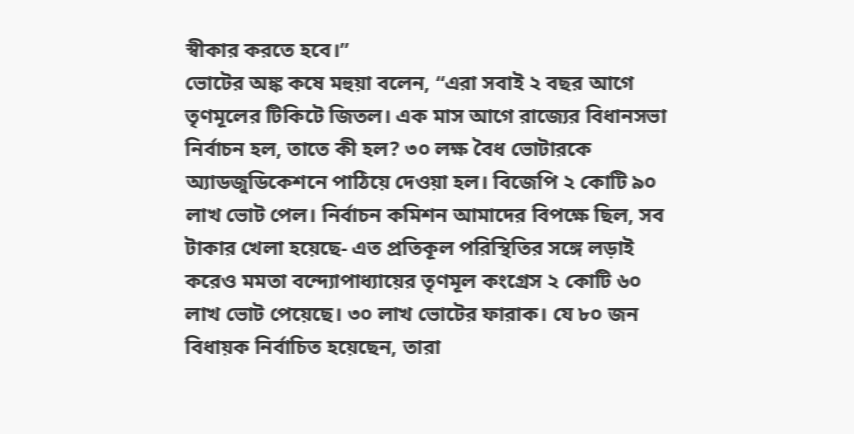স্বীকার করতে হবে।”
ভোটের অঙ্ক কষে মহুয়া বলেন, “এরা সবাই ২ বছর আগে তৃণমূলের টিকিটে জিতল। এক মাস আগে রাজ্যের বিধানসভা নির্বাচন হল, তাতে কী হল? ৩০ লক্ষ বৈধ ভোটারকে অ্যাডজুডিকেশনে পাঠিয়ে দেওয়া হল। বিজেপি ২ কোটি ৯০ লাখ ভোট পেল। নির্বাচন কমিশন আমাদের বিপক্ষে ছিল, সব টাকার খেলা হয়েছে- এত প্রতিকূল পরিস্থিতির সঙ্গে লড়াই করেও মমতা বন্দ্যোপাধ্যায়ের তৃণমূল কংগ্রেস ২ কোটি ৬০ লাখ ভোট পেয়েছে। ৩০ লাখ ভোটের ফারাক। যে ৮০ জন বিধায়ক নির্বাচিত হয়েছেন, তারা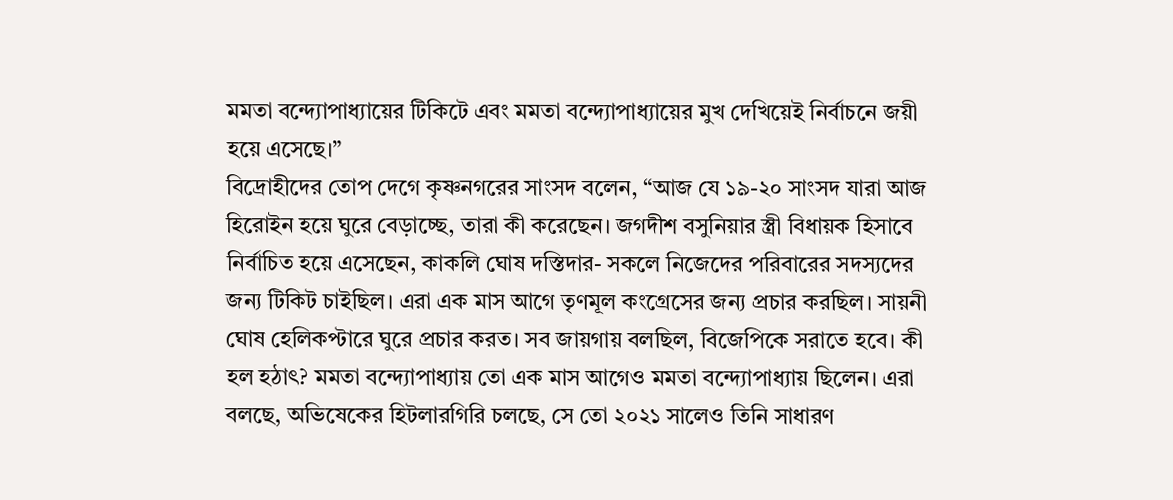মমতা বন্দ্যোপাধ্যায়ের টিকিটে এবং মমতা বন্দ্যোপাধ্যায়ের মুখ দেখিয়েই নির্বাচনে জয়ী হয়ে এসেছে।”
বিদ্রোহীদের তোপ দেগে কৃষ্ণনগরের সাংসদ বলেন, “আজ যে ১৯-২০ সাংসদ যারা আজ হিরোইন হয়ে ঘুরে বেড়াচ্ছে, তারা কী করেছেন। জগদীশ বসুনিয়ার স্ত্রী বিধায়ক হিসাবে নির্বাচিত হয়ে এসেছেন, কাকলি ঘোষ দস্তিদার- সকলে নিজেদের পরিবারের সদস্যদের জন্য টিকিট চাইছিল। এরা এক মাস আগে তৃণমূল কংগ্রেসের জন্য প্রচার করছিল। সায়নী ঘোষ হেলিকপ্টারে ঘুরে প্রচার করত। সব জায়গায় বলছিল, বিজেপিকে সরাতে হবে। কী হল হঠাৎ? মমতা বন্দ্যোপাধ্যায় তো এক মাস আগেও মমতা বন্দ্যোপাধ্যায় ছিলেন। এরা বলছে, অভিষেকের হিটলারগিরি চলছে, সে তো ২০২১ সালেও তিনি সাধারণ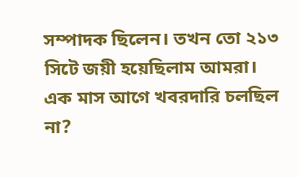সম্পাদক ছিলেন। তখন তো ২১৩ সিটে জয়ী হয়েছিলাম আমরা। এক মাস আগে খবরদারি চলছিল না?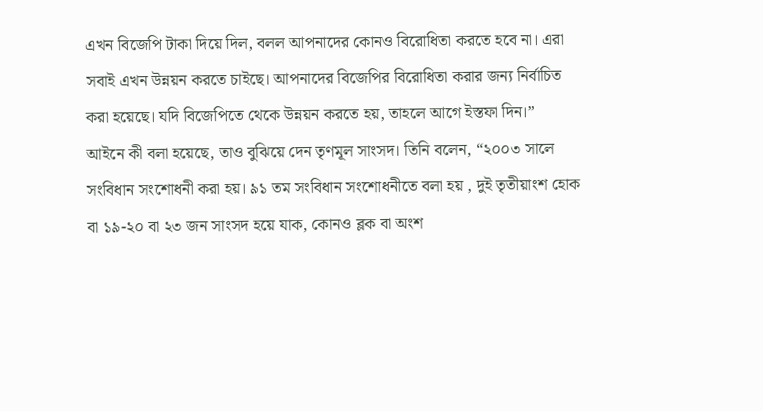এখন বিজেপি টাকা দিয়ে দিল, বলল আপনাদের কোনও বিরোধিতা করতে হবে না। এরা সবাই এখন উন্নয়ন করতে চাইছে। আপনাদের বিজেপির বিরোধিতা করার জন্য নির্বাচিত করা হয়েছে। যদি বিজেপিতে থেকে উন্নয়ন করতে হয়, তাহলে আগে ইস্তফা দিন।”
আইনে কী বলা হয়েছে, তাও বুঝিয়ে দেন তৃণমূল সাংসদ। তিনি বলেন, “২০০৩ সালে সংবিধান সংশোধনী করা হয়। ৯১ তম সংবিধান সংশোধনীতে বলা হয় , দুই তৃতীয়াংশ হোক বা ১৯-২০ বা ২৩ জন সাংসদ হয়ে যাক, কোনও ব্লক বা অংশ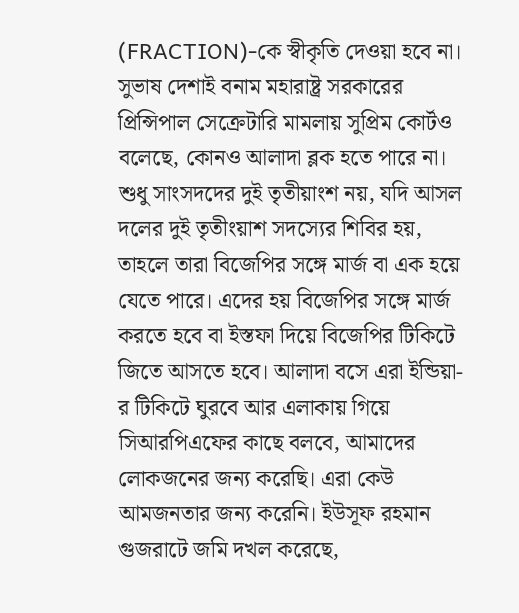(FRACTION)-কে স্বীকৃতি দেওয়া হবে না। সুভাষ দেশাই বনাম মহারাষ্ট্র সরকারের প্রিন্সিপাল সেক্রেটারি মামলায় সুপ্রিম কোর্টও বলেছে, কোনও আলাদা ব্লক হতে পারে না। শুধু সাংসদদের দুই তৃতীয়াংশ নয়, যদি আসল দলের দুই তৃতীংয়াশ সদস্যের শিবির হয়, তাহলে তারা বিজেপির সঙ্গে মার্জ বা এক হয়ে যেতে পারে। এদের হয় বিজেপির সঙ্গে মার্জ করতে হবে বা ইস্তফা দিয়ে বিজেপির টিকিটে জিতে আসতে হবে। আলাদা বসে এরা ইন্ডিয়া-র টিকিটে ঘুরবে আর এলাকায় গিয়ে সিআরপিএফের কাছে বলবে, আমাদের লোকজনের জন্য করেছি। এরা কেউ আমজনতার জন্য করেনি। ইউসূফ রহমান গুজরাটে জমি দখল করেছে,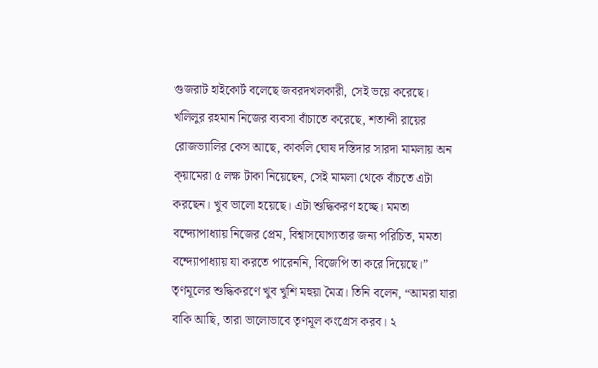গুজরাট হাইকোর্ট বলেছে জবরদখলকারী, সেই ভয়ে করেছে। খলিলুর রহমান নিজের ব্যবসা বাঁচাতে করেছে, শতাব্দী রায়ের রোজভ্যালির কেস আছে, কাকলি ঘোষ দস্তিদার সারদা মামলায় অন ক্য়ামেরা ৫ লক্ষ টাকা নিয়েছেন, সেই মামলা থেকে বাঁচতে এটা করছেন। খুব ভালো হয়েছে। এটা শুদ্ধিকরণ হচ্ছে। মমতা বন্দ্যোপাধ্যায় নিজের প্রেম, বিশ্বাসযোগ্যতার জন্য পরিচিত, মমতা বন্দ্যোপাধ্যায় যা করতে পারেননি, বিজেপি তা করে দিয়েছে।”
তৃণমূলের শুদ্ধিকরণে খুব খুশি মহুয়া মৈত্র। তিনি বলেন, “আমরা যারা বাকি আছি, তারা ভালোভাবে তৃণমূল কংগ্রেস করব। ২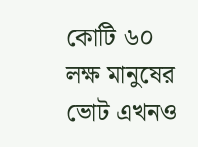কোটি ৬০ লক্ষ মানুষের ভোট এখনও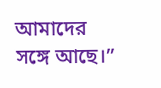আমাদের সঙ্গে আছে।”